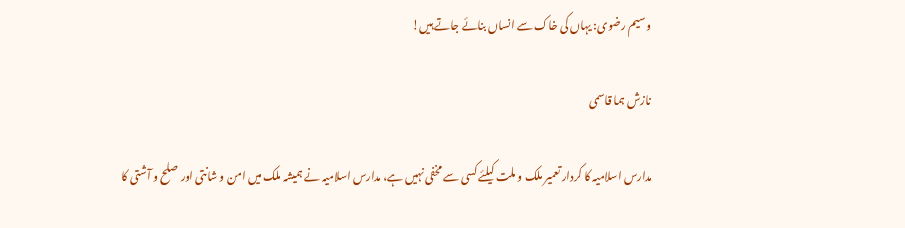وسیم رضوی: یہاں کی خاک سے انساں بنائے جاتے ہیں!

نازش ہما قاسمی

مدارس اسلامیہ کا کردار تعمیر ملک و ملت کیلئے کسی سے مخفی نہیں ہے، مدارس اسلامیہ نے ہمیشہ ملک میں امن و شانتی اور صلح و آشتی کا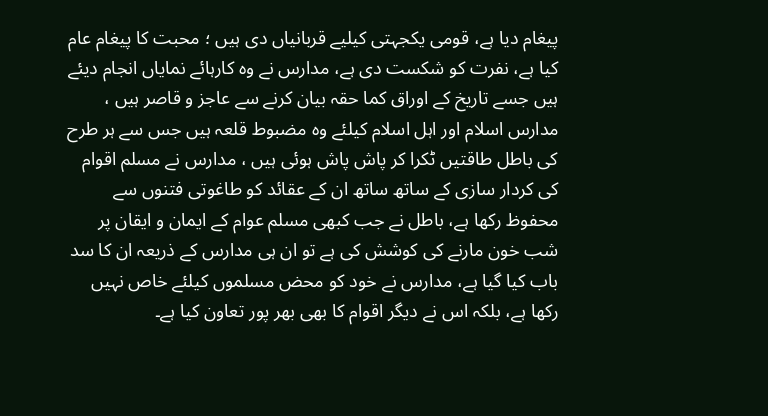پیغام دیا ہے، قومی یکجہتی کیلیے قربانیاں دی ہیں ؛ محبت کا پیغام عام کیا ہے، نفرت کو شکست دی ہے، مدارس نے وہ کارہائے نمایاں انجام دیئے ہیں جسے تاریخ کے اوراق کما حقہ بیان کرنے سے عاجز و قاصر ہیں ، مدارس اسلام اور اہل اسلام کیلئے وہ مضبوط قلعہ ہیں جس سے ہر طرح کی باطل طاقتیں ٹکرا کر پاش پاش ہوئی ہیں ، مدارس نے مسلم اقوام کی کردار سازی کے ساتھ ساتھ ان کے عقائد کو طاغوتی فتنوں سے محفوظ رکھا ہے، باطل نے جب کبھی مسلم عوام کے ایمان و ایقان پر شب خون مارنے کی کوشش کی ہے تو ان ہی مدارس کے ذریعہ ان کا سد باب کیا گیا ہے، مدارس نے خود کو محض مسلموں کیلئے خاص نہیں رکھا ہے، بلکہ اس نے دیگر اقوام کا بھی بھر پور تعاون کیا ہے۔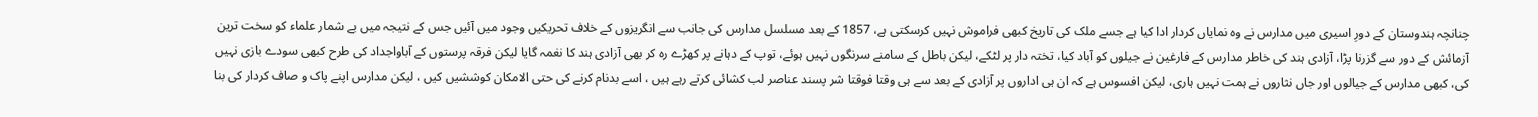چنانچہ ہندوستان کے دورِ اسیری میں مدارس نے وہ نمایاں کردار ادا کیا ہے جسے ملک کی تاریخ کبھی فراموش نہیں کرسکتی ہے، 1857 کے بعد مسلسل مدارس کی جانب سے انگریزوں کے خلاف تحریکیں وجود میں آئیں جس کے نتیجہ میں بے شمار علماء کو سخت ترین آزمائش کے دور سے گزرنا پڑا، آزادی ہند کی خاطر مدارس کے فارغین نے جیلوں کو آباد کیا، تختہ دار پر لٹکے، لیکن باطل کے سامنے سرنگوں نہیں ہوئے، توپ کے دہانے پر کھڑے رہ کر بھی آزادی ہند کا نغمہ گایا لیکن فرقہ پرستوں کے آباواجداد کی طرح کبھی سودے بازی نہیں کی، کبھی مدارس کے جیالوں اور جاں نثاروں نے ہمت نہیں ہاری، لیکن افسوس ہے کہ ان ہی اداروں پر آزادی کے بعد سے ہی وقتا فوقتا شر پسند عناصر لب کشائی کرتے رہے ہیں ، اسے بدنام کرنے کی حتی الامکان کوششیں کیں ، لیکن مدارس اپنے پاک و صاف کردار کی بنا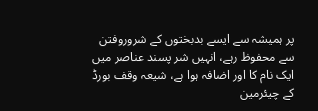پر ہمیشہ سے ایسے بدبختوں کے شروروفتن سے محفوظ رہے، انہیں شر پسند عناصر میں ایک نام کا اور اضافہ ہوا ہے، شیعہ وقف بورڈ کے چیئرمین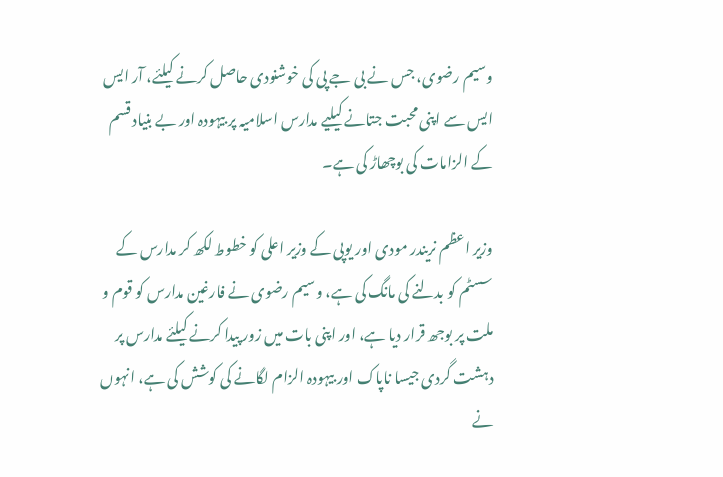وسیم رضوی، جس نے بی جے پی کی خوشنودی حاصل کرنے کیلئے، آر ایس ایس سے اپنی محبت جتانے کیلیے مدارس اسلامیہ پر بیہودہ اور بے بنیاد قسم کے الزامات کی بوچھاڑ کی ہے۔

وزیر اعظم نریندر مودی اور یوپی کے وزیر اعلی کو خطوط لکھ کر مدارس کے سسٹم کو بدلنے کی مانگ کی ہے، وسیم رضوی نے فارغین مدارس کو قوم و ملت پر بوجھ قرار دیا ہے، اور اپنی بات میں زور پیدا کرنے کیلئے مدارس پر دہشت گردی جیسا ناپاک اور بیہودہ الزام لگانے کی کوشش کی ہے، انہوں نے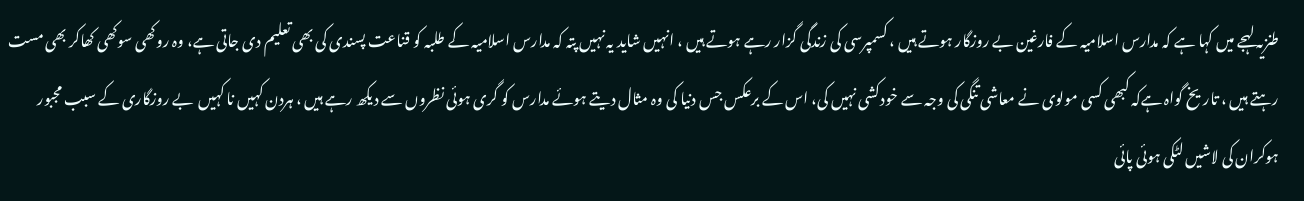طنزیہ لہجے میں کہا ہے کہ مدارس اسلامیہ کے فارغین بے روزگار ہوتے ہیں ، کسمپرسی کی زندگی گزار رہے ہوتے ہیں ، انہیں شاید یہ نہیں پتہ کہ مدارس اسلامیہ کے طلبہ کو قناعت پسندی کی بھی تعلیم دی جاتی ہے، وہ روکھی سوکھی کھاکر بھی مست رہتے ہیں ، تاریخ گواہ ہےکہ کبھی کسی مولوی نے معاشی تنگی کی وجہ سے خودکشی نہیں کی، اس کے برعکس جس دنیا کی وہ مثال دیتے ہوئے مدارس کو گری ہوئی نظروں سے دیکھ رہے ہیں ، ہردن کہیں نا کہیں  بے روزگاری کے سبب مجبور ہوکران کی لاشیں لٹکی ہوئی پائی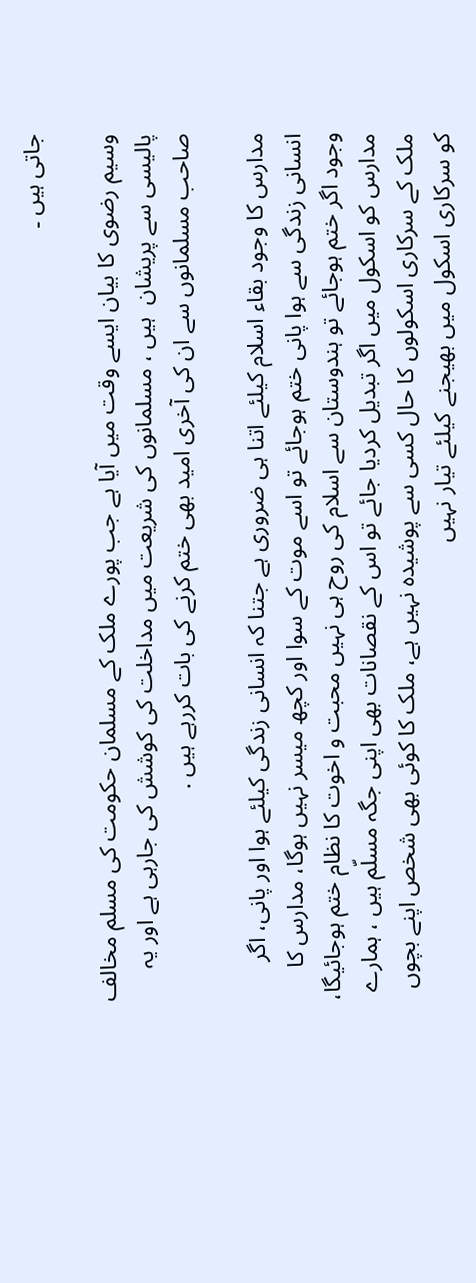جاتی ہیں ۔

وسیم رضوی کا بیان ایسے وقت میں آیا ہے جب پورے ملک کے مسلمان حکومت کی مسلم مخالف پالیسی سے پریشان  ہیں ، مسلمانوں کی شریعت میں مداخلت کی کوشش کی جارہی ہے اور یہ صاحب مسلمانوں سے ان کی آخری امید بھی ختم کرنے کی بات کررہے ہیں .

مدارس کا وجود بقاء اسلام کیلئے اتنا ہی ضروری ہے جتنا کہ انسانی زندگی کیلئے ہوا اور پانی، اگر انسانی زندگی سے ہوا پانی ختم ہوجائے تو اسے موت کے سوا اور کچھ میسر نہیں ہوگا، مدارس کا وجود اگر ختم ہوجائے تو ہندوستان سے اسلام کی روح ہی نہیں محبت و اخوت کا نظام ختم ہوجائیگا، مدارس کو اسکول میں اگر تبدیل کردیا جائے تو اس کے نقصانات بھی اپنی جگہ مسلّم ہیں ، ہمارے ملک کے سرکاری اسکولوں کا حال کسی سے پوشیدہ نہیں ہے، ملک کا کوئی بھی شخص اپنے بچوں کو سرکاری اسکول میں بھیجنے کیلئے تیار نہیں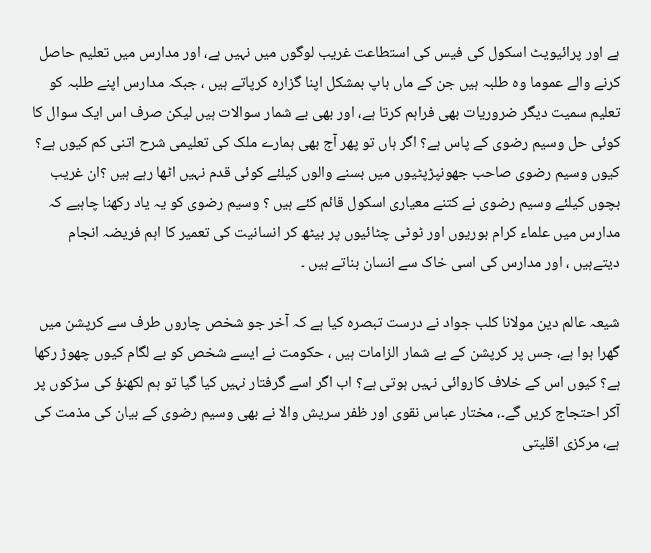ہے اور پرائیویٹ اسکول کی فیس کی استطاعت غریب لوگوں میں نہیں ہے، اور مدارس میں تعلیم حاصل کرنے والے عموما وہ طلبہ ہیں جن کے ماں باپ بمشکل اپنا گزارہ کرپاتے ہیں ، جبکہ مدارس اپنے طلبہ کو تعلیم سمیت دیگر ضروریات بھی فراہم کرتا ہے، اور بھی بے شمار سوالات ہیں لیکن صرف اس ایک سوال کا کوئی حل وسیم رضوی کے پاس ہے؟ اگر ہاں تو پھر آج بھی ہمارے ملک کی تعلیمی شرح اتنی کم کیوں ہے؟ کیوں وسیم رضوی صاحب جھونپڑپٹیوں میں بسنے والوں کیلئے کوئی قدم نہیں اٹھا رہے ہیں ؟ان غریب بچوں کیلئے وسیم رضوی نے کتنے معیاری اسکول قائم کئے ہیں ؟ وسیم رضوی کو یہ یاد رکھنا چاہیے کہ مدارس میں علماء کرام بوریوں اور ٹوٹی چٹائیوں پر بیٹھ کر انسانیت کی تعمیر کا اہم فریضہ انجام دیتےہیں ، اور مدارس کی اسی خاک سے انسان بناتے ہیں ۔

شیعہ عالم دین مولانا کلب جواد نے درست تبصرہ کیا ہے کہ آخر جو شخص چاروں طرف سے کرپشن میں گھرا ہوا ہے، جس پر کرپشن کے بے شمار الزامات ہیں ، حکومت نے ایسے شخص کو بے لگام کیوں چھوڑ رکھا ہے؟ کیوں اس کے خلاف کاروائی نہیں ہوتی ہے؟ اب اگر اسے گرفتار نہیں کیا گیا تو ہم لکھنؤ کی سڑکوں پر آکر احتجاج کریں گے۔، مختار عباس نقوی اور ظفر سریش والا نے بھی وسیم رضوی کے بیان کی مذمت کی ہے، مرکزی اقلیتی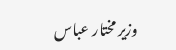وزیر مختار عباس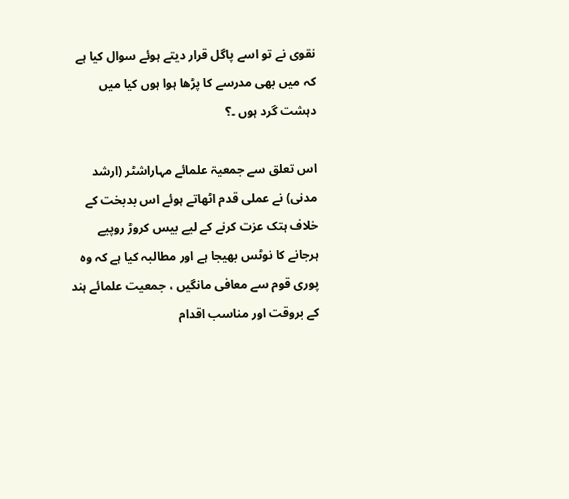نقوی نے تو اسے پاگل قرار دیتے ہوئے سوال کیا ہے کہ میں بھی مدرسے کا پڑھا ہوا ہوں کیا میں دہشت گرد ہوں ۔؟

اس تعلق سے جمعیۃ علمائے مہاراشٹر (ارشد مدنی) نے عملی قدم اٹھاتے ہوئے اس بدبخت کے خلاف ہتک عزت کرنے کے لیے بیس کروڑ روپیے ہرجانے کا نوٹس بھیجا ہے اور مطالبہ کیا ہے کہ وہ پوری قوم سے معافی مانگیں ، جمعیت علمائے ہند کے بروقت اور مناسب اقدام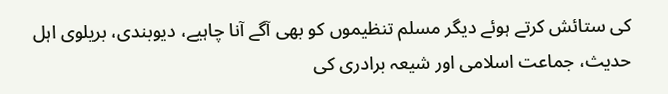کی ستائش کرتے ہوئے دیگر مسلم تنظیموں کو بھی آگے آنا چاہیے، دیوبندی، بریلوی اہل حدیث، جماعت اسلامی اور شیعہ برادری کی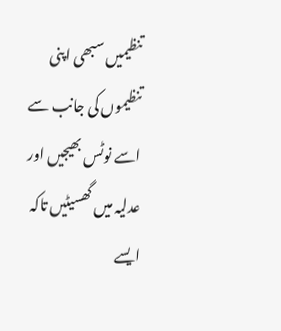تنظیمیں سبھی اپنی تنظیموں کی جانب سے اسے نوٹس بھیجیں اور عدلیہ میں گھسیٹیں تاکہ ایسے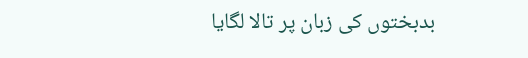بدبختوں کی زبان پر تالا لگایا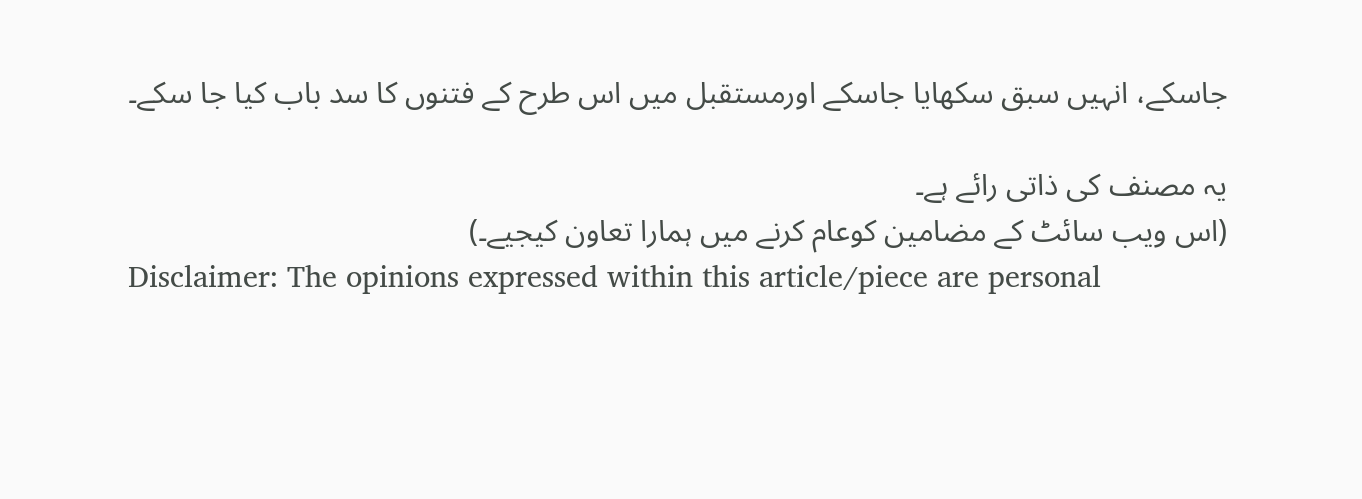جاسکے، انہیں سبق سکھایا جاسکے اورمستقبل میں اس طرح کے فتنوں کا سد باب کیا جا سکے۔

یہ مصنف کی ذاتی رائے ہے۔
(اس ویب سائٹ کے مضامین کوعام کرنے میں ہمارا تعاون کیجیے۔)
Disclaimer: The opinions expressed within this article/piece are personal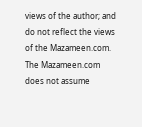views of the author; and do not reflect the views of the Mazameen.com. The Mazameen.com does not assume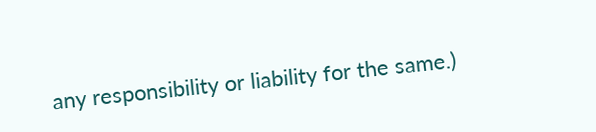any responsibility or liability for the same.)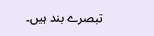تبصرے بند ہیں۔